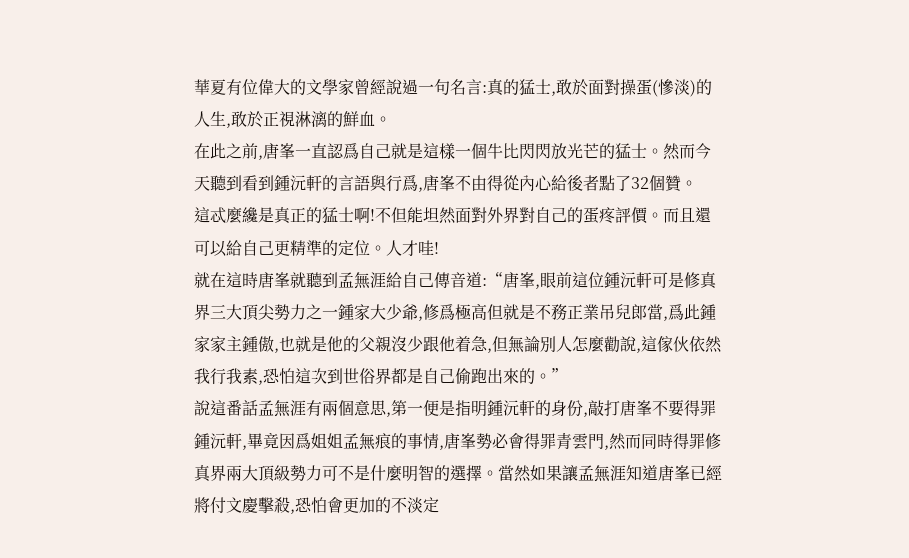華夏有位偉大的文學家曾經說過一句名言:真的猛士,敢於面對操蛋(慘淡)的人生,敢於正視淋漓的鮮血。
在此之前,唐峯一直認爲自己就是這樣一個牛比閃閃放光芒的猛士。然而今天聽到看到鍾沅軒的言語與行爲,唐峯不由得從內心給後者點了32個贊。
這忒麼纔是真正的猛士啊!不但能坦然面對外界對自己的蛋疼評價。而且還可以給自己更精準的定位。人才哇!
就在這時唐峯就聽到孟無涯給自己傳音道:“唐峯,眼前這位鍾沅軒可是修真界三大頂尖勢力之一鍾家大少爺,修爲極高但就是不務正業吊兒郎當,爲此鍾家家主鍾傲,也就是他的父親沒少跟他着急,但無論別人怎麼勸說,這傢伙依然我行我素,恐怕這次到世俗界都是自己偷跑出來的。”
說這番話孟無涯有兩個意思,第一便是指明鍾沅軒的身份,敲打唐峯不要得罪鍾沅軒,畢竟因爲姐姐孟無痕的事情,唐峯勢必會得罪青雲門,然而同時得罪修真界兩大頂級勢力可不是什麼明智的選擇。當然如果讓孟無涯知道唐峯已經將付文慶擊殺,恐怕會更加的不淡定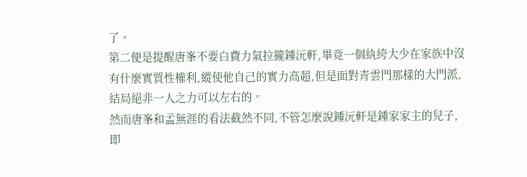了。
第二便是提醒唐峯不要白費力氣拉攏鍾沅軒,畢竟一個紈絝大少在家族中沒有什麼實質性權利,縱使他自己的實力高超,但是面對青雲門那樣的大門派,結局絕非一人之力可以左右的。
然而唐峯和孟無涯的看法截然不同,不管怎麼說鍾沅軒是鍾家家主的兒子,即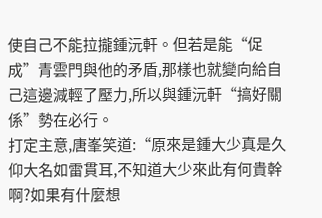使自己不能拉攏鍾沅軒。但若是能“促成”青雲門與他的矛盾,那樣也就變向給自己這邊減輕了壓力,所以與鍾沅軒“搞好關係”勢在必行。
打定主意,唐峯笑道:“原來是鍾大少真是久仰大名如雷貫耳,不知道大少來此有何貴幹啊?如果有什麼想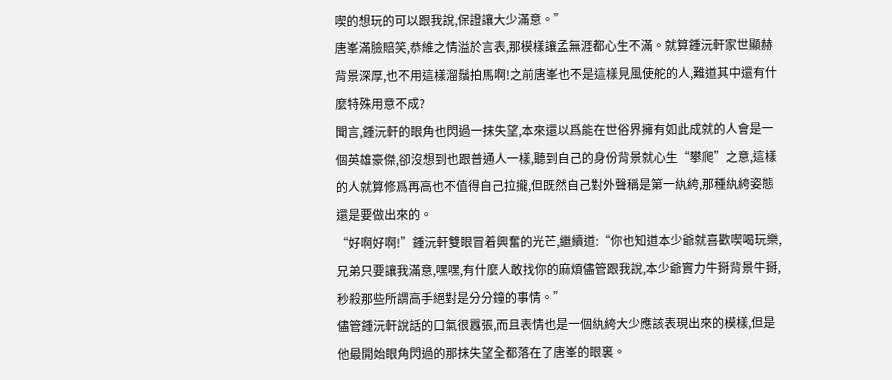喫的想玩的可以跟我說,保證讓大少滿意。”
唐峯滿臉賠笑,恭維之情溢於言表,那模樣讓孟無涯都心生不滿。就算鍾沅軒家世顯赫背景深厚,也不用這樣溜鬚拍馬啊!之前唐峯也不是這樣見風使舵的人,難道其中還有什麼特殊用意不成?
聞言,鍾沅軒的眼角也閃過一抹失望,本來還以爲能在世俗界擁有如此成就的人會是一個英雄豪傑,卻沒想到也跟普通人一樣,聽到自己的身份背景就心生“攀爬”之意,這樣的人就算修爲再高也不值得自己拉攏,但既然自己對外聲稱是第一紈絝,那種紈絝姿態還是要做出來的。
“好啊好啊!”鍾沅軒雙眼冒着興奮的光芒,繼續道:“你也知道本少爺就喜歡喫喝玩樂,兄弟只要讓我滿意,嘿嘿,有什麼人敢找你的麻煩儘管跟我說,本少爺實力牛掰背景牛掰,秒殺那些所謂高手絕對是分分鐘的事情。”
儘管鍾沅軒說話的口氣很囂張,而且表情也是一個紈絝大少應該表現出來的模樣,但是他最開始眼角閃過的那抹失望全都落在了唐峯的眼裏。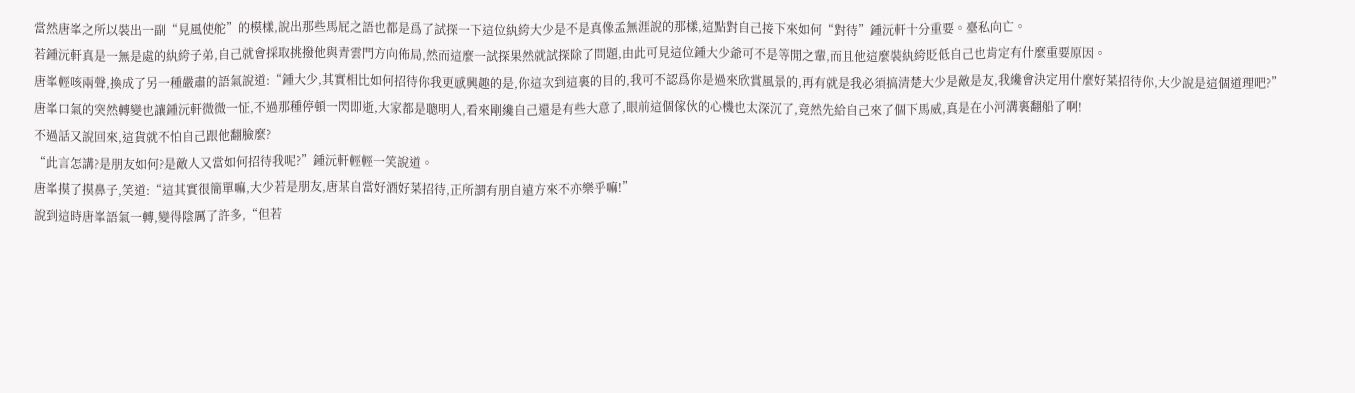當然唐峯之所以裝出一副“見風使舵”的模樣,說出那些馬屁之語也都是爲了試探一下這位紈絝大少是不是真像孟無涯說的那樣,這點對自己接下來如何“對待”鍾沅軒十分重要。臺私向亡。
若鍾沅軒真是一無是處的紈絝子弟,自己就會採取挑撥他與青雲門方向佈局,然而這麼一試探果然就試探除了問題,由此可見這位鍾大少爺可不是等閒之輩,而且他這麼裝紈絝貶低自己也肯定有什麼重要原因。
唐峯輕咳兩聲,換成了另一種嚴肅的語氣說道:“鍾大少,其實相比如何招待你我更感興趣的是,你這次到這裏的目的,我可不認爲你是過來欣賞風景的,再有就是我必須搞清楚大少是敵是友,我纔會決定用什麼好菜招待你,大少說是這個道理吧?”
唐峯口氣的突然轉變也讓鍾沅軒微微一怔,不過那種停頓一閃即逝,大家都是聰明人,看來剛纔自己還是有些大意了,眼前這個傢伙的心機也太深沉了,竟然先給自己來了個下馬威,真是在小河溝裏翻船了啊!
不過話又說回來,這貨就不怕自己跟他翻臉麼?
“此言怎講?是朋友如何?是敵人又當如何招待我呢?”鍾沅軒輕輕一笑說道。
唐峯摸了摸鼻子,笑道:“這其實很簡單嘛,大少若是朋友,唐某自當好酒好菜招待,正所謂有朋自遠方來不亦樂乎嘛!”
說到這時唐峯語氣一轉,變得陰厲了許多,“但若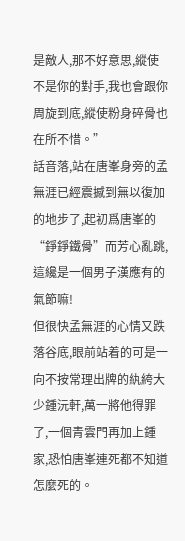是敵人,那不好意思,縱使不是你的對手,我也會跟你周旋到底,縱使粉身碎骨也在所不惜。”
話音落,站在唐峯身旁的孟無涯已經震撼到無以復加的地步了,起初爲唐峯的“錚錚鐵骨”而芳心亂跳,這纔是一個男子漢應有的氣節嘛!
但很快孟無涯的心情又跌落谷底,眼前站着的可是一向不按常理出牌的紈絝大少鍾沅軒,萬一將他得罪了,一個青雲門再加上鍾家,恐怕唐峯連死都不知道怎麼死的。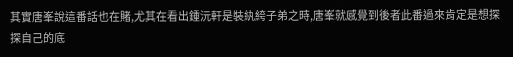其實唐峯說這番話也在賭,尤其在看出鍾沅軒是裝紈絝子弟之時,唐峯就感覺到後者此番過來肯定是想探探自己的底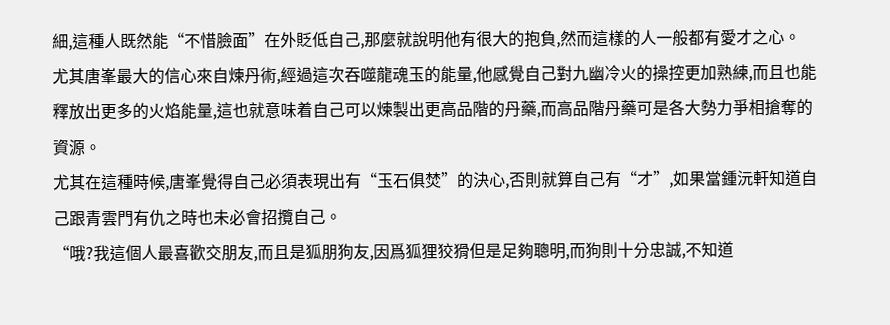細,這種人既然能“不惜臉面”在外貶低自己,那麼就說明他有很大的抱負,然而這樣的人一般都有愛才之心。
尤其唐峯最大的信心來自煉丹術,經過這次吞噬龍魂玉的能量,他感覺自己對九幽冷火的操控更加熟練,而且也能釋放出更多的火焰能量,這也就意味着自己可以煉製出更高品階的丹藥,而高品階丹藥可是各大勢力爭相搶奪的資源。
尤其在這種時候,唐峯覺得自己必須表現出有“玉石俱焚”的決心,否則就算自己有“才”,如果當鍾沅軒知道自己跟青雲門有仇之時也未必會招攬自己。
“哦?我這個人最喜歡交朋友,而且是狐朋狗友,因爲狐狸狡猾但是足夠聰明,而狗則十分忠誠,不知道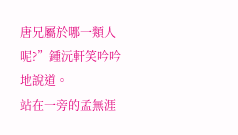唐兄屬於哪一類人呢?”鍾沅軒笑吟吟地說道。
站在一旁的孟無涯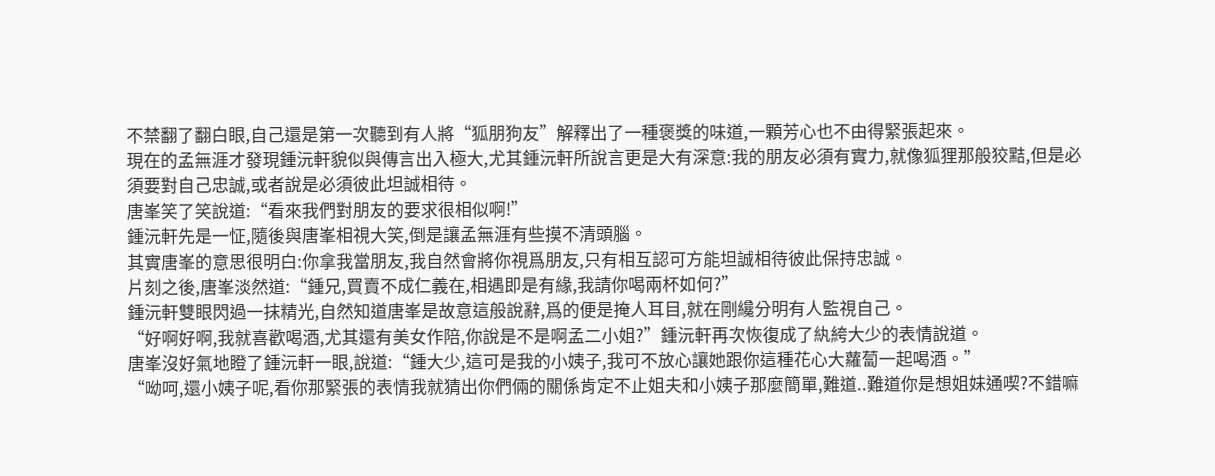不禁翻了翻白眼,自己還是第一次聽到有人將“狐朋狗友”解釋出了一種褒獎的味道,一顆芳心也不由得緊張起來。
現在的孟無涯才發現鍾沅軒貌似與傳言出入極大,尤其鍾沅軒所說言更是大有深意:我的朋友必須有實力,就像狐狸那般狡黠,但是必須要對自己忠誠,或者說是必須彼此坦誠相待。
唐峯笑了笑說道:“看來我們對朋友的要求很相似啊!”
鍾沅軒先是一怔,隨後與唐峯相視大笑,倒是讓孟無涯有些摸不清頭腦。
其實唐峯的意思很明白:你拿我當朋友,我自然會將你視爲朋友,只有相互認可方能坦誠相待彼此保持忠誠。
片刻之後,唐峯淡然道:“鍾兄,買賣不成仁義在,相遇即是有緣,我請你喝兩杯如何?”
鍾沅軒雙眼閃過一抹精光,自然知道唐峯是故意這般說辭,爲的便是掩人耳目,就在剛纔分明有人監視自己。
“好啊好啊,我就喜歡喝酒,尤其還有美女作陪,你說是不是啊孟二小姐?”鍾沅軒再次恢復成了紈絝大少的表情說道。
唐峯沒好氣地瞪了鍾沅軒一眼,說道:“鍾大少,這可是我的小姨子,我可不放心讓她跟你這種花心大蘿蔔一起喝酒。”
“呦呵,還小姨子呢,看你那緊張的表情我就猜出你們倆的關係肯定不止姐夫和小姨子那麼簡單,難道..難道你是想姐妹通喫?不錯嘛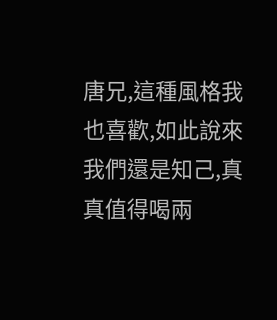唐兄,這種風格我也喜歡,如此說來我們還是知己,真真值得喝兩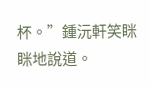杯。”鍾沅軒笑眯眯地說道。